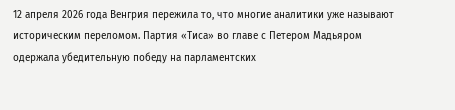12 апреля 2026 года Венгрия пережила то, что многие аналитики уже называют историческим переломом. Партия «Тиса» во главе с Петером Мадьяром одержала убедительную победу на парламентских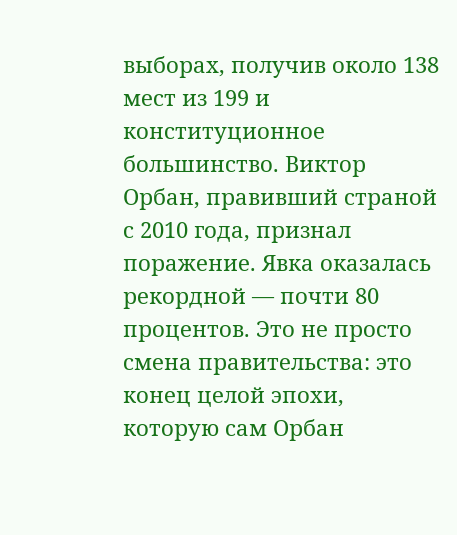выборах, получив около 138 мест из 199 и конституционное большинство. Виктор Орбан, правивший страной с 2010 года, признал поражение. Явка оказалась рекордной — почти 80 процентов. Это не просто смена правительства: это конец целой эпохи, которую сам Орбан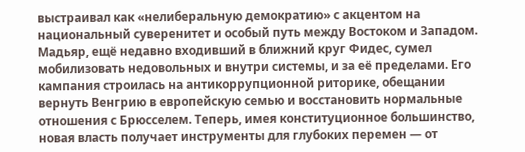выстраивал как «нелиберальную демократию» с акцентом на национальный суверенитет и особый путь между Востоком и Западом.
Мадьяр, ещё недавно входивший в ближний круг Фидес, сумел мобилизовать недовольных и внутри системы, и за её пределами. Его кампания строилась на антикоррупционной риторике, обещании вернуть Венгрию в европейскую семью и восстановить нормальные отношения с Брюсселем. Теперь, имея конституционное большинство, новая власть получает инструменты для глубоких перемен — от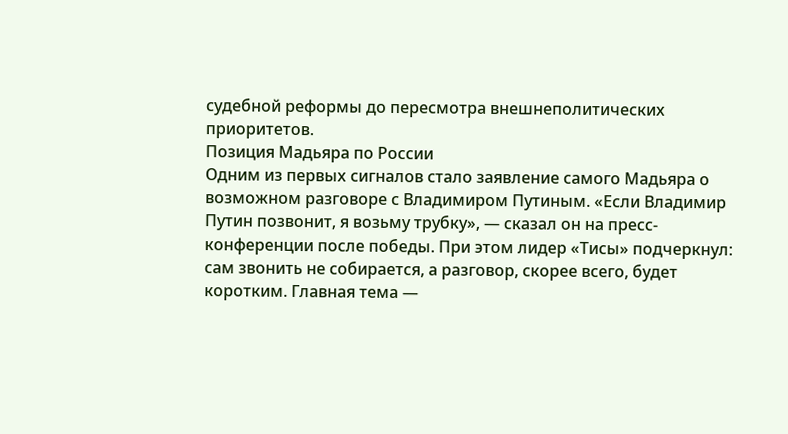судебной реформы до пересмотра внешнеполитических приоритетов.
Позиция Мадьяра по России
Одним из первых сигналов стало заявление самого Мадьяра о возможном разговоре с Владимиром Путиным. «Если Владимир Путин позвонит, я возьму трубку», — сказал он на пресс-конференции после победы. При этом лидер «Тисы» подчеркнул: сам звонить не собирается, а разговор, скорее всего, будет коротким. Главная тема —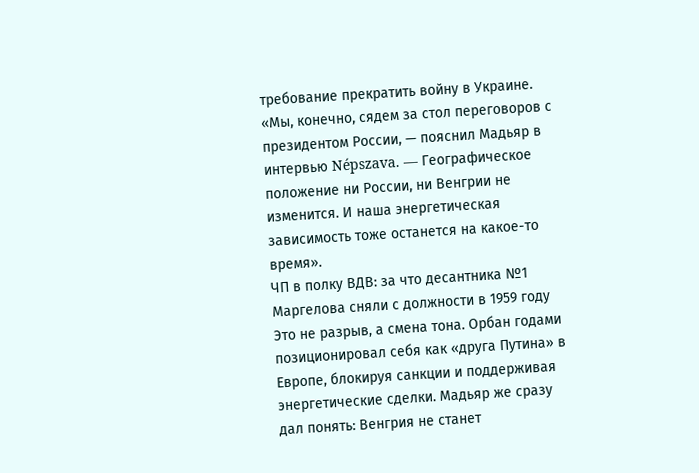требование прекратить войну в Украине. «Мы, конечно, сядем за стол переговоров с президентом России, — пояснил Мадьяр в интервью Népszava. — Географическое положение ни России, ни Венгрии не изменится. И наша энергетическая зависимость тоже останется на какое-то время».
ЧП в полку ВДВ: за что десантника №1 Маргелова сняли с должности в 1959 году
Это не разрыв, а смена тона. Орбан годами позиционировал себя как «друга Путина» в Европе, блокируя санкции и поддерживая энергетические сделки. Мадьяр же сразу дал понять: Венгрия не станет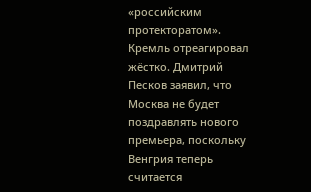«российским протекторатом». Кремль отреагировал жёстко. Дмитрий Песков заявил, что Москва не будет поздравлять нового премьера, поскольку Венгрия теперь считается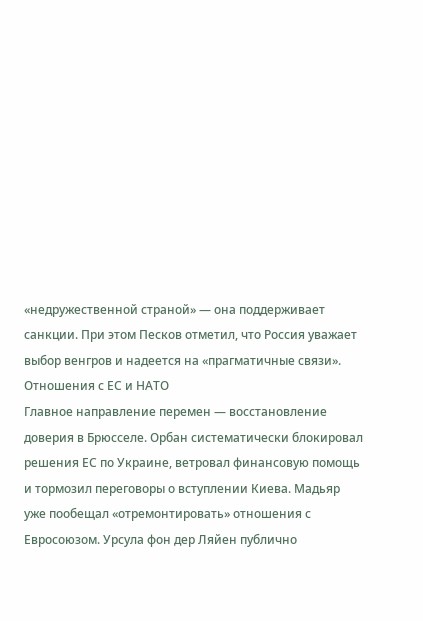«недружественной страной» — она поддерживает санкции. При этом Песков отметил, что Россия уважает выбор венгров и надеется на «прагматичные связи».
Отношения с ЕС и НАТО
Главное направление перемен — восстановление доверия в Брюсселе. Орбан систематически блокировал решения ЕС по Украине, ветровал финансовую помощь и тормозил переговоры о вступлении Киева. Мадьяр уже пообещал «отремонтировать» отношения с Евросоюзом. Урсула фон дер Ляйен публично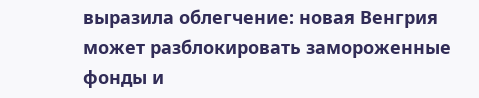выразила облегчение: новая Венгрия может разблокировать замороженные фонды и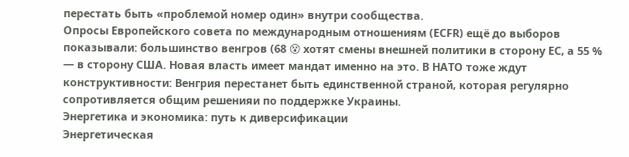перестать быть «проблемой номер один» внутри сообщества.
Опросы Европейского совета по международным отношениям (ECFR) ещё до выборов показывали: большинство венгров (68 😵 хотят смены внешней политики в сторону ЕС, а 55 % — в сторону США. Новая власть имеет мандат именно на это. В НАТО тоже ждут конструктивности: Венгрия перестанет быть единственной страной, которая регулярно сопротивляется общим решенияи по поддержке Украины.
Энергетика и экономика: путь к диверсификации
Энергетическая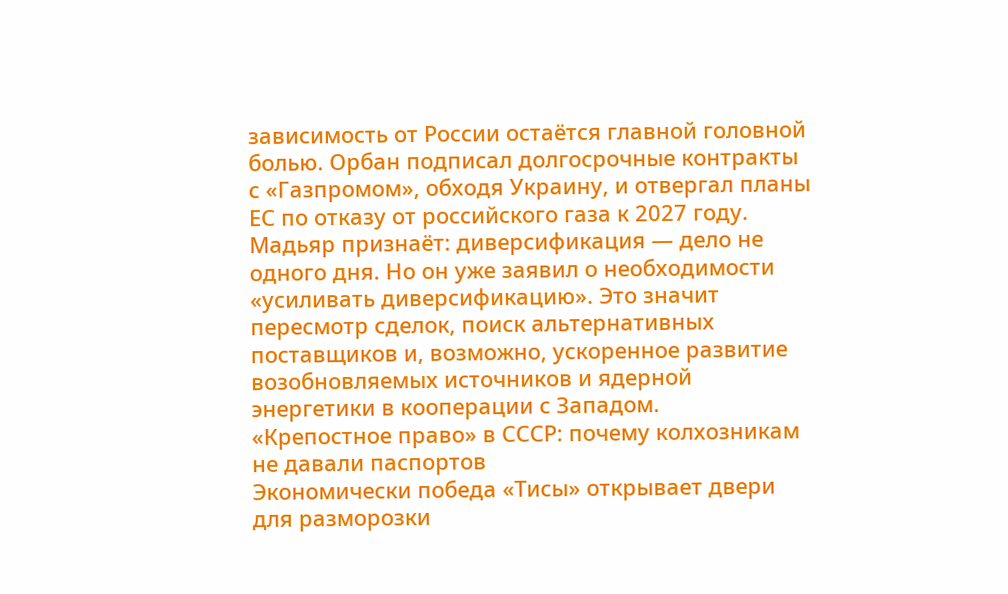зависимость от России остаётся главной головной болью. Орбан подписал долгосрочные контракты с «Газпромом», обходя Украину, и отвергал планы ЕС по отказу от российского газа к 2027 году. Мадьяр признаёт: диверсификация — дело не одного дня. Но он уже заявил о необходимости «усиливать диверсификацию». Это значит пересмотр сделок, поиск альтернативных поставщиков и, возможно, ускоренное развитие возобновляемых источников и ядерной энергетики в кооперации с Западом.
«Крепостное право» в СССР: почему колхозникам не давали паспортов
Экономически победа «Тисы» открывает двери для разморозки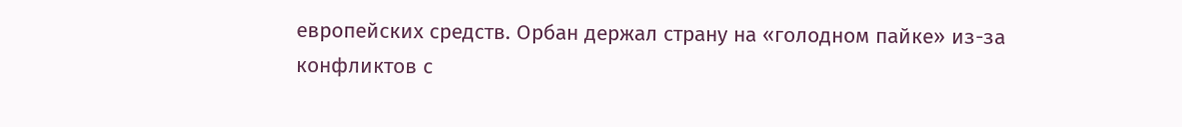европейских средств. Орбан держал страну на «голодном пайке» из-за конфликтов с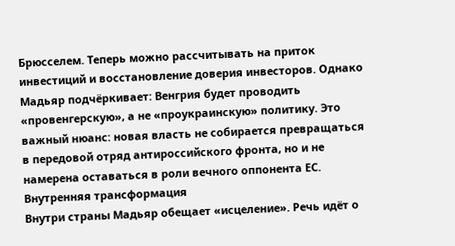Брюсселем. Теперь можно рассчитывать на приток инвестиций и восстановление доверия инвесторов. Однако Мадьяр подчёркивает: Венгрия будет проводить «провенгерскую», а не «проукраинскую» политику. Это важный нюанс: новая власть не собирается превращаться в передовой отряд антироссийского фронта, но и не намерена оставаться в роли вечного оппонента ЕС.
Внутренняя трансформация
Внутри страны Мадьяр обещает «исцеление». Речь идёт о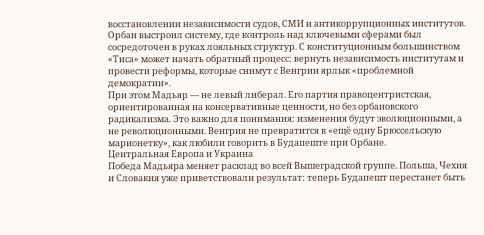восстановлении независимости судов, СМИ и антикоррупционных институтов. Орбан выстроил систему, где контроль над ключевыми сферами был сосредоточен в руках лояльных структур. С конституционным большинством «Тиса» может начать обратный процесс: вернуть независимость институтам и провести реформы, которые снимут с Венгрии ярлык «проблемной демократии».
При этом Мадьяр — не левый либерал. Его партия правоцентристская, ориентированная на консервативные ценности, но без орбановского радикализма. Это важно для понимания: изменения будут эволюционными, а не революционными. Венгрия не превратится в «ещё одну Брюссельскую марионетку», как любили говорить в Будапеште при Орбане.
Центральная Европа и Украина
Победа Мадьяра меняет расклад во всей Вышеградской группе. Польша, Чехия и Словакия уже приветствовали результат: теперь Будапешт перестанет быть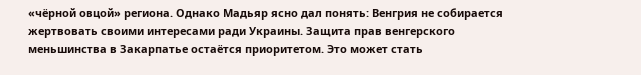«чёрной овцой» региона. Однако Мадьяр ясно дал понять: Венгрия не собирается жертвовать своими интересами ради Украины. Защита прав венгерского меньшинства в Закарпатье остаётся приоритетом. Это может стать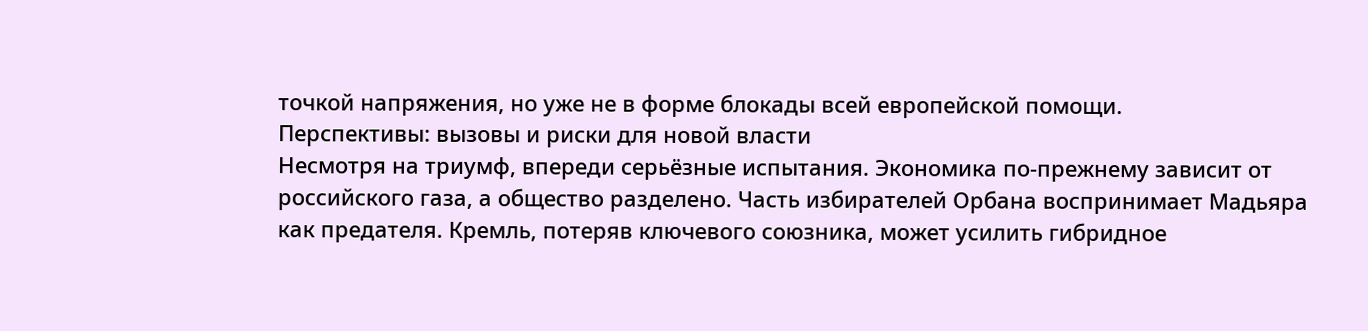точкой напряжения, но уже не в форме блокады всей европейской помощи.
Перспективы: вызовы и риски для новой власти
Несмотря на триумф, впереди серьёзные испытания. Экономика по-прежнему зависит от российского газа, а общество разделено. Часть избирателей Орбана воспринимает Мадьяра как предателя. Кремль, потеряв ключевого союзника, может усилить гибридное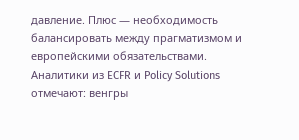давление. Плюс — необходимость балансировать между прагматизмом и европейскими обязательствами.
Аналитики из ECFR и Policy Solutions отмечают: венгры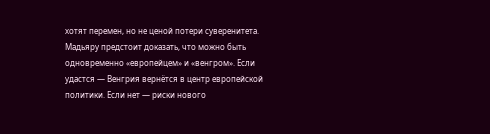хотят перемен, но не ценой потери суверенитета. Мадьяру предстоит доказать, что можно быть одновременно «европейцем» и «венгром». Если удастся — Венгрия вернётся в центр европейской политики. Если нет — риски нового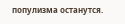популизма останутся.